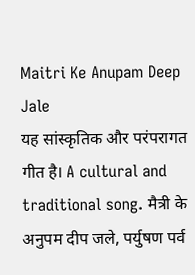Maitri Ke Anupam Deep Jale
यह सांस्कृतिक और परंपरागत गीत है। A cultural and traditional song. मैत्री के अनुपम दीप जले, पर्युषण पर्व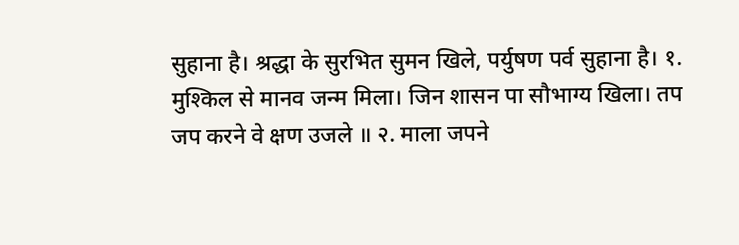सुहाना है। श्रद्धा के सुरभित सुमन खिले, पर्युषण पर्व सुहाना है। १. मुश्किल से मानव जन्म मिला। जिन शासन पा सौभाग्य खिला। तप जप करने वे क्षण उजले ॥ २. माला जपने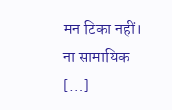मन टिका नहीं। ना सामायिक […]